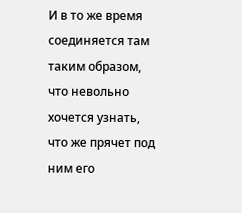И в то же время соединяется там таким образом, что невольно хочется узнать, что же прячет под ним его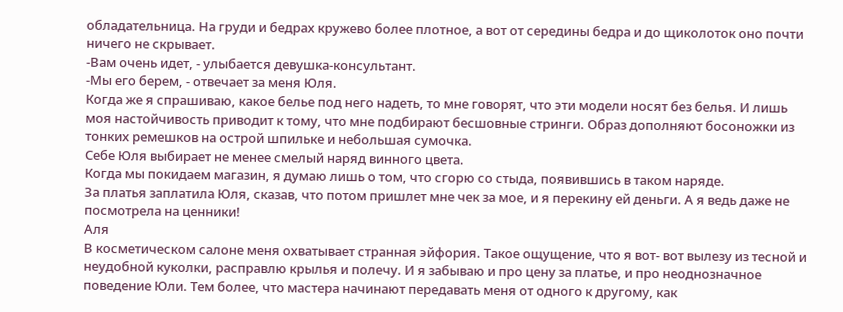обладательница. На груди и бедрах кружево более плотное, а вот от середины бедра и до щиколоток оно почти ничего не скрывает.
-Вам очень идет, - улыбается девушка-консультант.
-Мы его берем, - отвечает за меня Юля.
Когда же я спрашиваю, какое белье под него надеть, то мне говорят, что эти модели носят без белья. И лишь моя настойчивость приводит к тому, что мне подбирают бесшовные стринги. Образ дополняют босоножки из тонких ремешков на острой шпильке и небольшая сумочка.
Себе Юля выбирает не менее смелый наряд винного цвета.
Когда мы покидаем магазин, я думаю лишь о том, что сгорю со стыда, появившись в таком наряде.
За платья заплатила Юля, сказав, что потом пришлет мне чек за мое, и я перекину ей деньги. А я ведь даже не посмотрела на ценники!
Аля
В косметическом салоне меня охватывает странная эйфория. Такое ощущение, что я вот- вот вылезу из тесной и неудобной куколки, расправлю крылья и полечу. И я забываю и про цену за платье, и про неоднозначное поведение Юли. Тем более, что мастера начинают передавать меня от одного к другому, как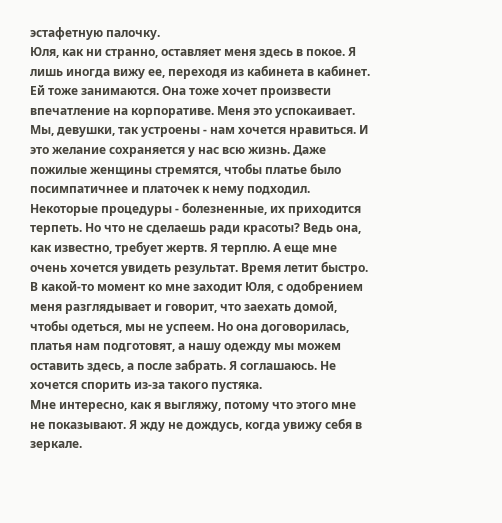эстафетную палочку.
Юля, как ни странно, оставляет меня здесь в покое. Я лишь иногда вижу ее, переходя из кабинета в кабинет. Ей тоже занимаются. Она тоже хочет произвести впечатление на корпоративе. Меня это успокаивает. Мы, девушки, так устроены - нам хочется нравиться. И это желание сохраняется у нас всю жизнь. Даже пожилые женщины стремятся, чтобы платье было посимпатичнее и платочек к нему подходил.
Некоторые процедуры - болезненные, их приходится терпеть. Но что не сделаешь ради красоты? Ведь она, как известно, требует жертв. Я терплю. А еще мне очень хочется увидеть результат. Время летит быстро. В какой-то момент ко мне заходит Юля, с одобрением меня разглядывает и говорит, что заехать домой, чтобы одеться, мы не успеем. Но она договорилась, платья нам подготовят, а нашу одежду мы можем оставить здесь, а после забрать. Я соглашаюсь. Не хочется спорить из-за такого пустяка.
Мне интересно, как я выгляжу, потому что этого мне не показывают. Я жду не дождусь, когда увижу себя в зеркале.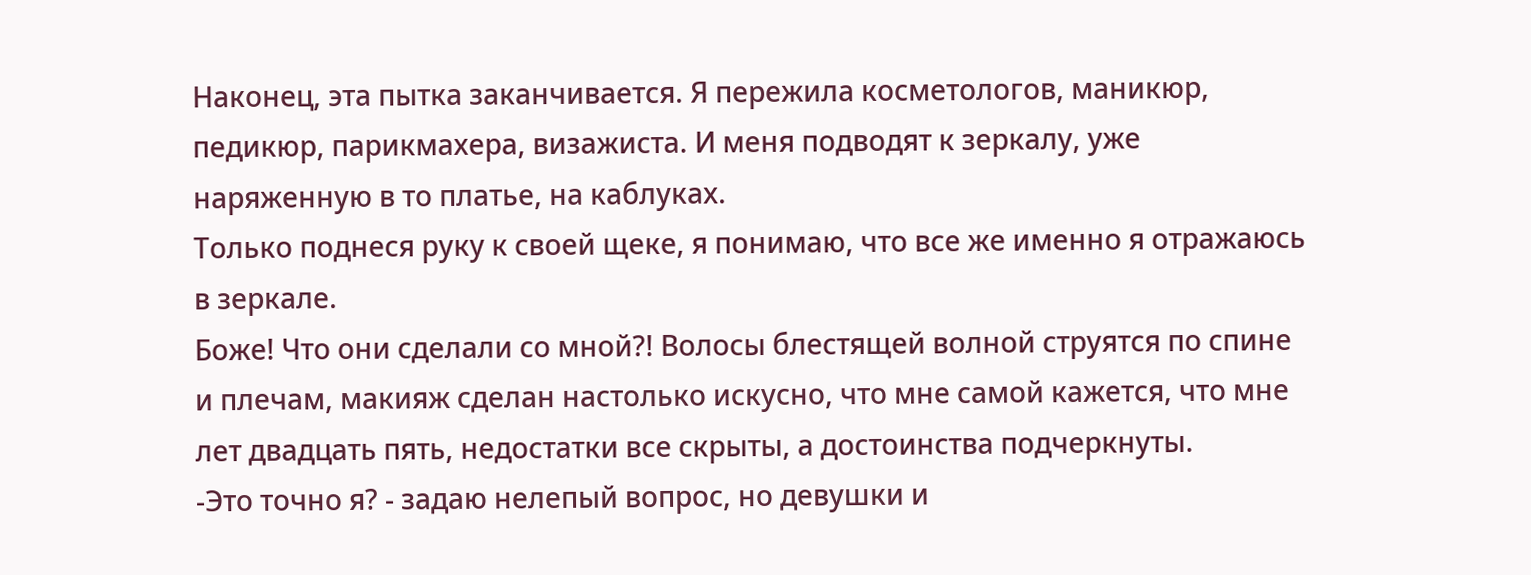Наконец, эта пытка заканчивается. Я пережила косметологов, маникюр, педикюр, парикмахера, визажиста. И меня подводят к зеркалу, уже наряженную в то платье, на каблуках.
Только поднеся руку к своей щеке, я понимаю, что все же именно я отражаюсь в зеркале.
Боже! Что они сделали со мной?! Волосы блестящей волной струятся по спине и плечам, макияж сделан настолько искусно, что мне самой кажется, что мне лет двадцать пять, недостатки все скрыты, а достоинства подчеркнуты.
-Это точно я? - задаю нелепый вопрос, но девушки и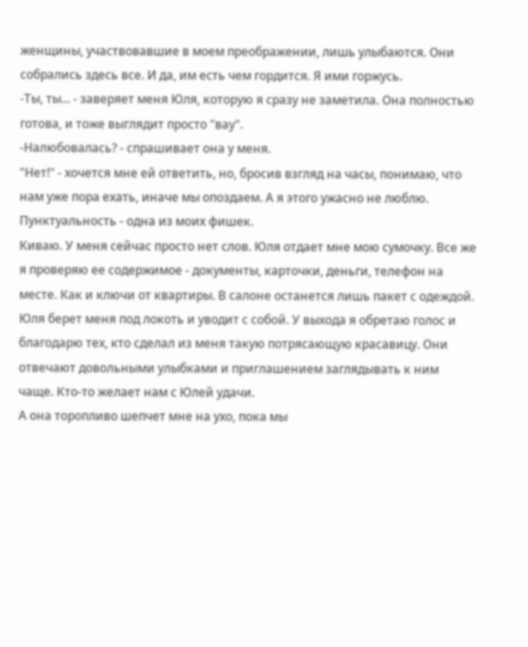женщины, участвовавшие в моем преображении, лишь улыбаются. Они собрались здесь все. И да, им есть чем гордится. Я ими горжусь.
-Ты, ты... - заверяет меня Юля, которую я сразу не заметила. Она полностью готова, и тоже выглядит просто "вау".
-Налюбовалась? - спрашивает она у меня.
"Нет!" - хочется мне ей ответить, но, бросив взгляд на часы, понимаю, что нам уже пора ехать, иначе мы опоздаем. А я этого ужасно не люблю. Пунктуальность - одна из моих фишек.
Киваю. У меня сейчас просто нет слов. Юля отдает мне мою сумочку. Все же я проверяю ее содержимое - документы, карточки, деньги, телефон на месте. Как и ключи от квартиры. В салоне останется лишь пакет с одеждой.
Юля берет меня под локоть и уводит с собой. У выхода я обретаю голос и благодарю тех, кто сделал из меня такую потрясающую красавицу. Они отвечают довольными улыбками и приглашением заглядывать к ним чаще. Кто-то желает нам с Юлей удачи.
А она торопливо шепчет мне на ухо, пока мы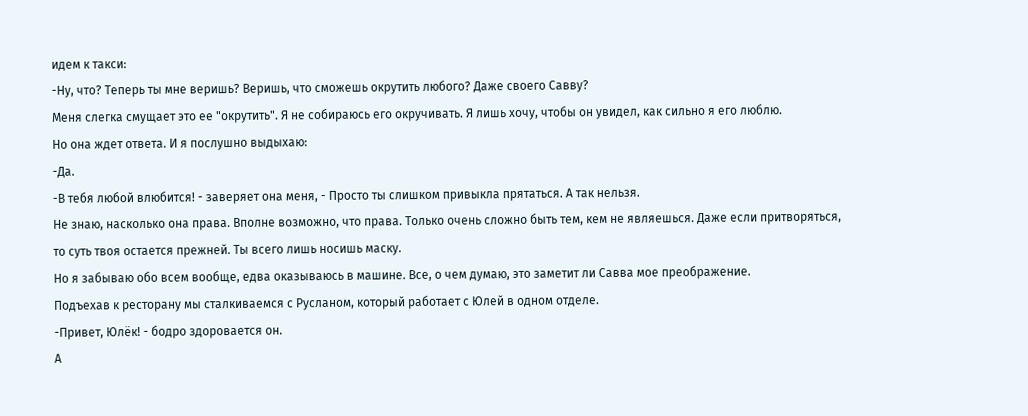идем к такси:
-Ну, что? Теперь ты мне веришь? Веришь, что сможешь окрутить любого? Даже своего Савву?
Меня слегка смущает это ее "окрутить". Я не собираюсь его окручивать. Я лишь хочу, чтобы он увидел, как сильно я его люблю.
Но она ждет ответа. И я послушно выдыхаю:
-Да.
-В тебя любой влюбится! - заверяет она меня, - Просто ты слишком привыкла прятаться. А так нельзя.
Не знаю, насколько она права. Вполне возможно, что права. Только очень сложно быть тем, кем не являешься. Даже если притворяться, то суть твоя остается прежней. Ты всего лишь носишь маску.
Но я забываю обо всем вообще, едва оказываюсь в машине. Все, о чем думаю, это заметит ли Савва мое преображение.
Подъехав к ресторану мы сталкиваемся с Русланом, который работает с Юлей в одном отделе.
-Привет, Юлёк! - бодро здоровается он.
А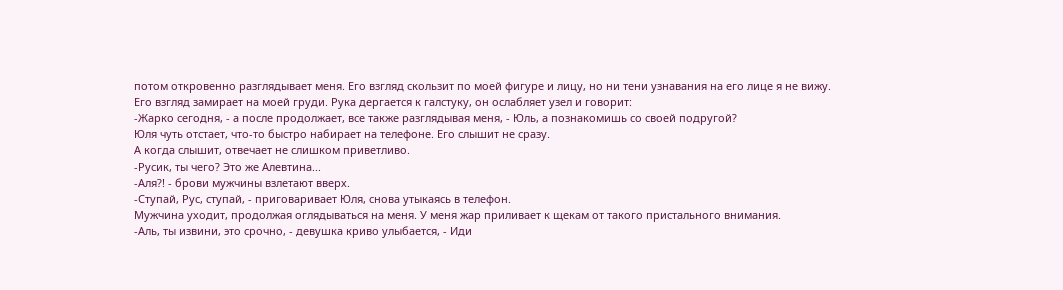потом откровенно разглядывает меня. Его взгляд скользит по моей фигуре и лицу, но ни тени узнавания на его лице я не вижу.
Его взгляд замирает на моей груди. Рука дергается к галстуку, он ослабляет узел и говорит:
-Жарко сегодня, - а после продолжает, все также разглядывая меня, - Юль, а познакомишь со своей подругой?
Юля чуть отстает, что-то быстро набирает на телефоне. Его слышит не сразу.
А когда слышит, отвечает не слишком приветливо.
-Русик, ты чего? Это же Алевтина...
-Аля?! - брови мужчины взлетают вверх.
-Ступай, Рус, ступай, - приговаривает Юля, снова утыкаясь в телефон.
Мужчина уходит, продолжая оглядываться на меня. У меня жар приливает к щекам от такого пристального внимания.
-Аль, ты извини, это срочно, - девушка криво улыбается, - Иди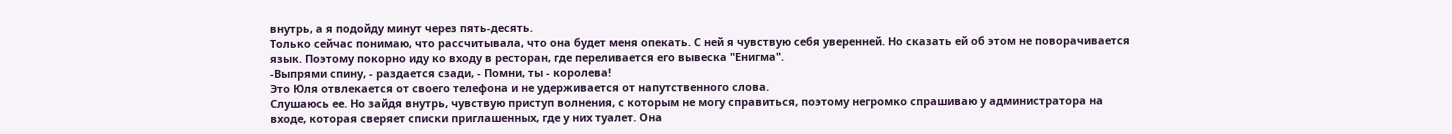внутрь, а я подойду минут через пять-десять.
Только сейчас понимаю, что рассчитывала, что она будет меня опекать. С ней я чувствую себя уверенней. Но сказать ей об этом не поворачивается язык. Поэтому покорно иду ко входу в ресторан, где переливается его вывеска "Енигма".
-Выпрями спину, - раздается сзади, - Помни, ты - королева!
Это Юля отвлекается от своего телефона и не удерживается от напутственного слова.
Слушаюсь ее. Но зайдя внутрь, чувствую приступ волнения, с которым не могу справиться, поэтому негромко спрашиваю у администратора на входе, которая сверяет списки приглашенных, где у них туалет. Она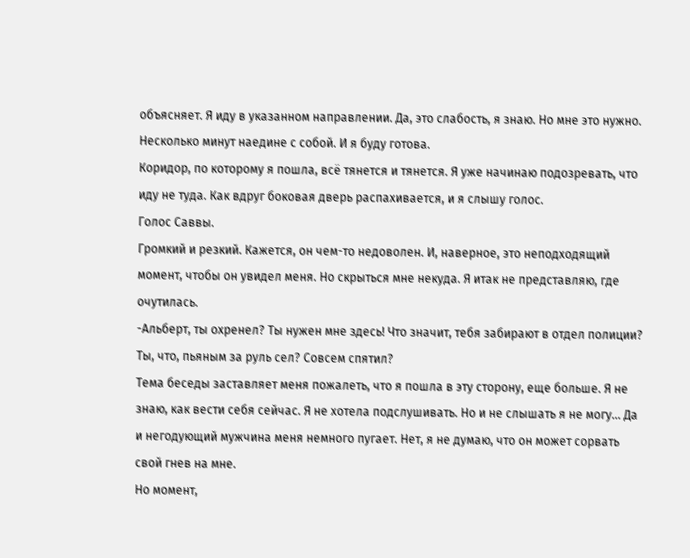объясняет. Я иду в указанном направлении. Да, это слабость, я знаю. Но мне это нужно. Несколько минут наедине с собой. И я буду готова.
Коридор, по которому я пошла, всё тянется и тянется. Я уже начинаю подозревать, что иду не туда. Как вдруг боковая дверь распахивается, и я слышу голос.
Голос Саввы.
Громкий и резкий. Кажется, он чем-то недоволен. И, наверное, это неподходящий момент, чтобы он увидел меня. Но скрыться мне некуда. Я итак не представляю, где очутилась.
-Альберт, ты охренел? Ты нужен мне здесь! Что значит, тебя забирают в отдел полиции? Ты, что, пьяным за руль сел? Совсем спятил?
Тема беседы заставляет меня пожалеть, что я пошла в эту сторону, еще больше. Я не знаю, как вести себя сейчас. Я не хотела подслушивать. Но и не слышать я не могу... Да и негодующий мужчина меня немного пугает. Нет, я не думаю, что он может сорвать свой гнев на мне.
Но момент,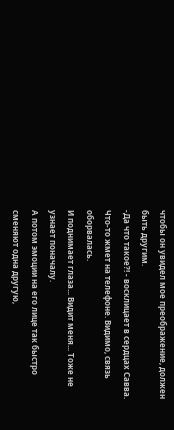чтобы он увидел мое преображение, должен быть другим.
-Да что такое?! - восклицает в сердцах Савва. Что-то жмет на телефоне. Видимо, связь оборвалась.
И поднимает глаза... Видит меня... Тоже не узнает поначалу.
А потом эмоции на его лице так быстро сменяют одна другую,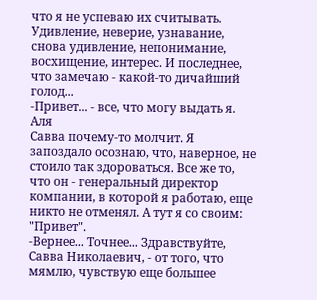что я не успеваю их считывать.
Удивление, неверие, узнавание, снова удивление, непонимание, восхищение, интерес. И последнее, что замечаю - какой-то дичайший голод...
-Привет... - все, что могу выдать я.
Аля
Савва почему-то молчит. Я запоздало осознаю, что, наверное, не стоило так здороваться. Все же то, что он - генеральный директор компании, в которой я работаю, еще никто не отменял. А тут я со своим: "Привет".
-Вернее... Точнее... Здравствуйте, Савва Николаевич, - от того, что мямлю, чувствую еще большее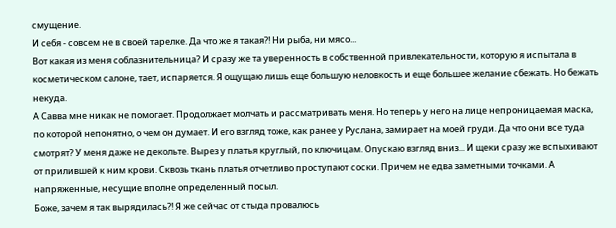смущение.
И себя - совсем не в своей тарелке. Да что же я такая?! Ни рыба, ни мясо...
Вот какая из меня соблазнительница? И сразу же та уверенность в собственной привлекательности, которую я испытала в косметическом салоне, тает, испаряется. Я ощущаю лишь еще большую неловкость и еще большее желание сбежать. Но бежать некуда.
А Савва мне никак не помогает. Продолжает молчать и рассматривать меня. Но теперь у него на лице непроницаемая маска, по которой непонятно, о чем он думает. И его взгляд тоже, как ранее у Руслана, замирает на моей груди. Да что они все туда смотрят? У меня даже не декольте. Вырез у платья круглый, по ключицам. Опускаю взгляд вниз... И щеки сразу же вспыхивают от прилившей к ним крови. Сквозь ткань платья отчетливо проступают соски. Причем не едва заметными точками. А напряженные, несущие вполне определенный посыл.
Боже, зачем я так вырядилась?! Я же сейчас от стыда провалюсь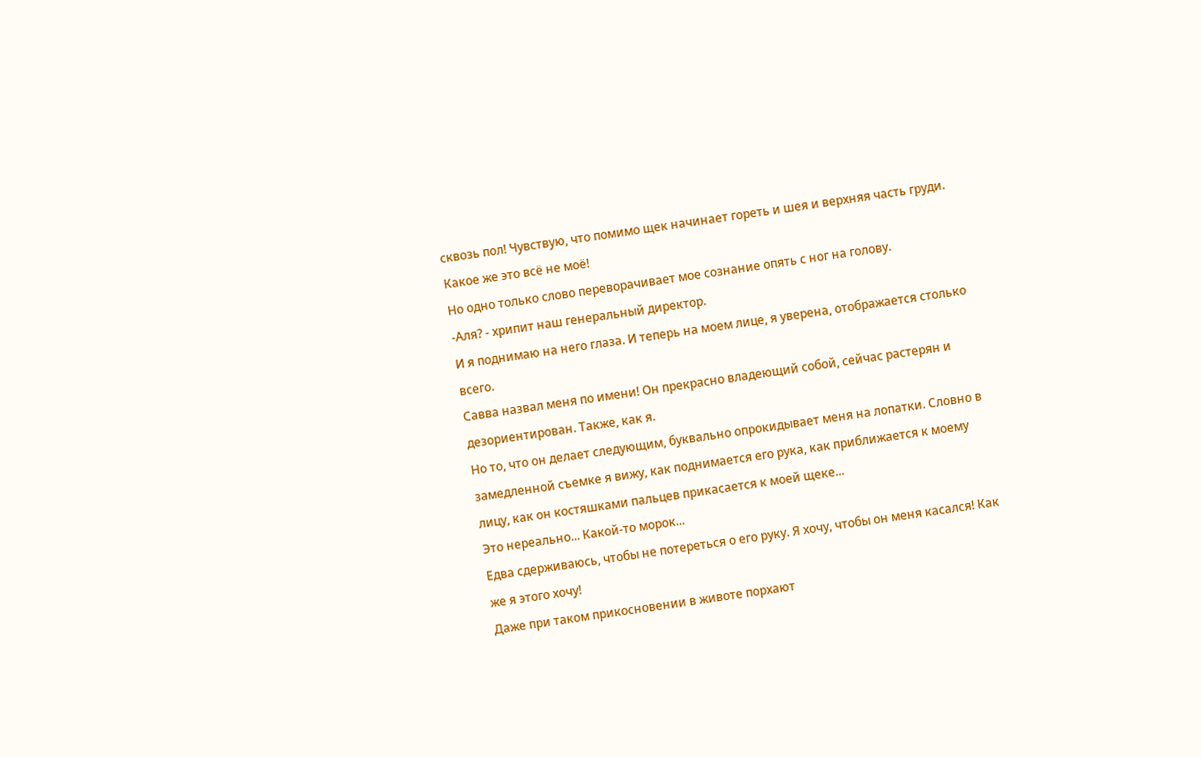сквозь пол! Чувствую, что помимо щек начинает гореть и шея и верхняя часть груди.
Какое же это всё не моё!
Но одно только слово переворачивает мое сознание опять с ног на голову.
-Аля? - хрипит наш генеральный директор.
И я поднимаю на него глаза. И теперь на моем лице, я уверена, отображается столько всего.
Савва назвал меня по имени! Он прекрасно владеющий собой, сейчас растерян и дезориентирован. Также, как я.
Но то, что он делает следующим, буквально опрокидывает меня на лопатки. Словно в замедленной съемке я вижу, как поднимается его рука, как приближается к моему лицу, как он костяшками пальцев прикасается к моей щеке...
Это нереально... Какой-то морок...
Едва сдерживаюсь, чтобы не потереться о его руку. Я хочу, чтобы он меня касался! Как же я этого хочу!
Даже при таком прикосновении в животе порхают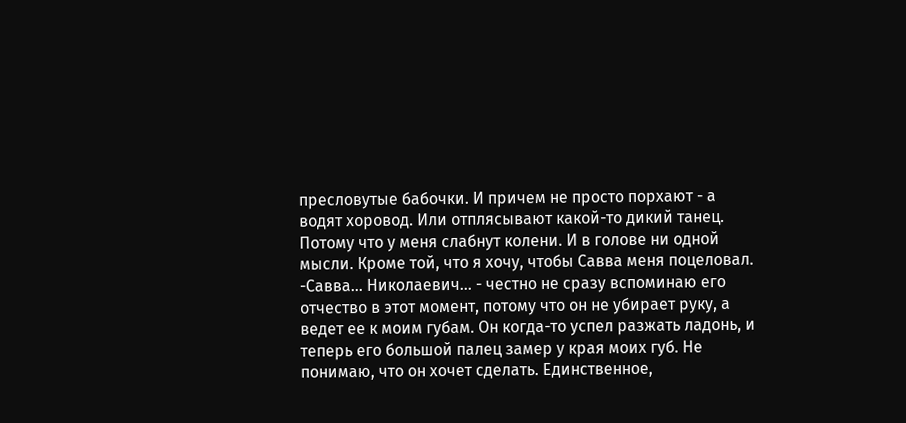пресловутые бабочки. И причем не просто порхают - а водят хоровод. Или отплясывают какой-то дикий танец. Потому что у меня слабнут колени. И в голове ни одной мысли. Кроме той, что я хочу, чтобы Савва меня поцеловал.
-Савва... Николаевич... - честно не сразу вспоминаю его отчество в этот момент, потому что он не убирает руку, а ведет ее к моим губам. Он когда-то успел разжать ладонь, и теперь его большой палец замер у края моих губ. Не понимаю, что он хочет сделать. Единственное,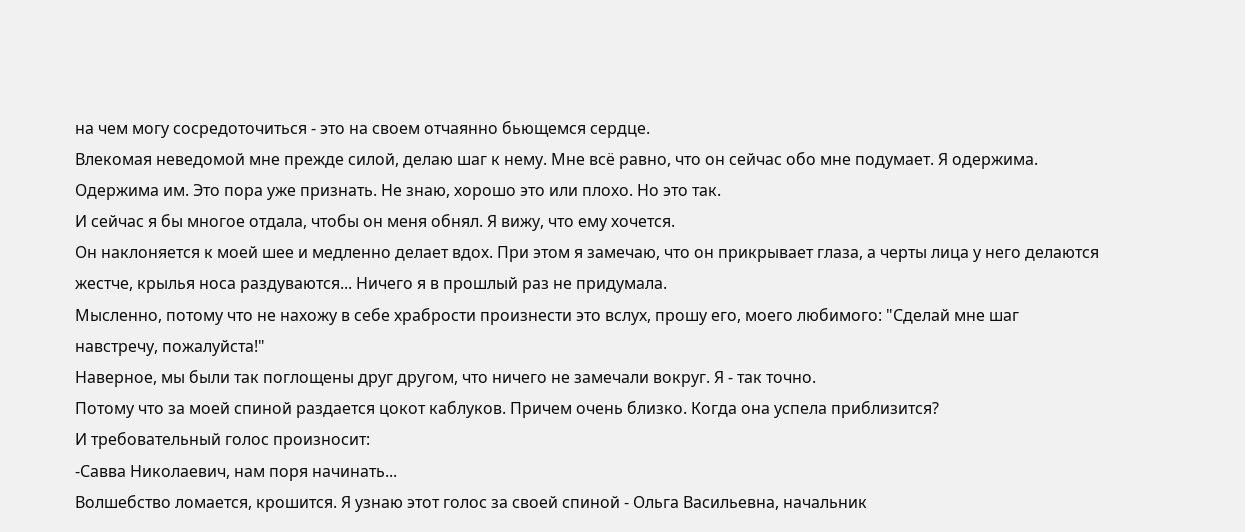на чем могу сосредоточиться - это на своем отчаянно бьющемся сердце.
Влекомая неведомой мне прежде силой, делаю шаг к нему. Мне всё равно, что он сейчас обо мне подумает. Я одержима. Одержима им. Это пора уже признать. Не знаю, хорошо это или плохо. Но это так.
И сейчас я бы многое отдала, чтобы он меня обнял. Я вижу, что ему хочется.
Он наклоняется к моей шее и медленно делает вдох. При этом я замечаю, что он прикрывает глаза, а черты лица у него делаются жестче, крылья носа раздуваются... Ничего я в прошлый раз не придумала.
Мысленно, потому что не нахожу в себе храбрости произнести это вслух, прошу его, моего любимого: "Сделай мне шаг навстречу, пожалуйста!"
Наверное, мы были так поглощены друг другом, что ничего не замечали вокруг. Я - так точно.
Потому что за моей спиной раздается цокот каблуков. Причем очень близко. Когда она успела приблизится?
И требовательный голос произносит:
-Савва Николаевич, нам поря начинать...
Волшебство ломается, крошится. Я узнаю этот голос за своей спиной - Ольга Васильевна, начальник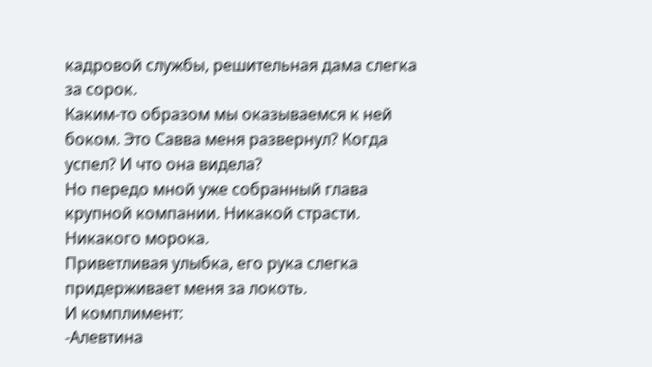кадровой службы, решительная дама слегка за сорок.
Каким-то образом мы оказываемся к ней боком. Это Савва меня развернул? Когда успел? И что она видела?
Но передо мной уже собранный глава крупной компании. Никакой страсти. Никакого морока.
Приветливая улыбка, его рука слегка придерживает меня за локоть.
И комплимент:
-Алевтина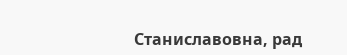Станиславовна, рад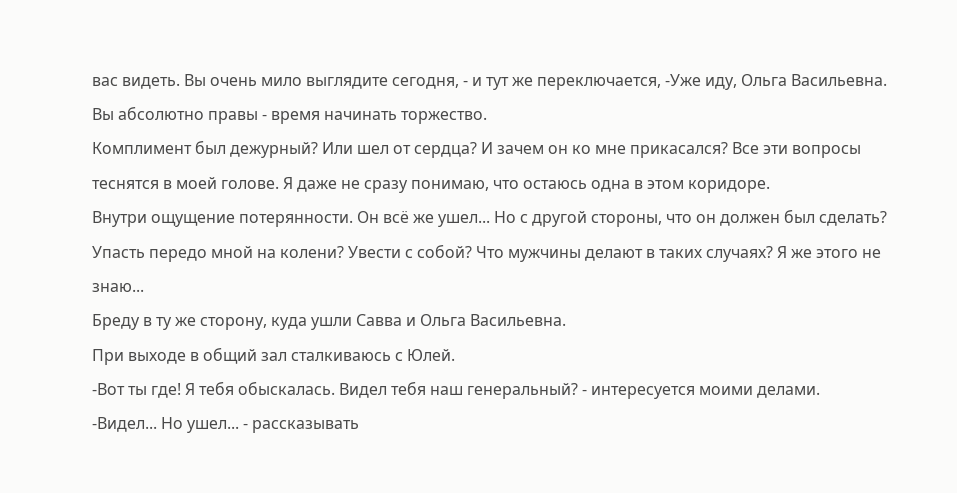вас видеть. Вы очень мило выглядите сегодня, - и тут же переключается, -Уже иду, Ольга Васильевна. Вы абсолютно правы - время начинать торжество.
Комплимент был дежурный? Или шел от сердца? И зачем он ко мне прикасался? Все эти вопросы теснятся в моей голове. Я даже не сразу понимаю, что остаюсь одна в этом коридоре.
Внутри ощущение потерянности. Он всё же ушел... Но с другой стороны, что он должен был сделать? Упасть передо мной на колени? Увести с собой? Что мужчины делают в таких случаях? Я же этого не знаю...
Бреду в ту же сторону, куда ушли Савва и Ольга Васильевна.
При выходе в общий зал сталкиваюсь с Юлей.
-Вот ты где! Я тебя обыскалась. Видел тебя наш генеральный? - интересуется моими делами.
-Видел... Но ушел... - рассказывать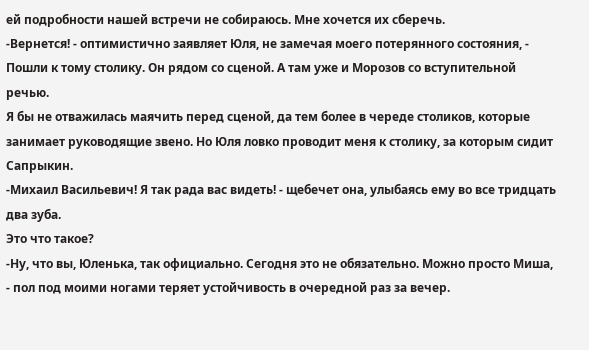ей подробности нашей встречи не собираюсь. Мне хочется их сберечь.
-Вернется! - оптимистично заявляет Юля, не замечая моего потерянного состояния, - Пошли к тому столику. Он рядом со сценой. А там уже и Морозов со вступительной речью.
Я бы не отважилась маячить перед сценой, да тем более в череде столиков, которые занимает руководящие звено. Но Юля ловко проводит меня к столику, за которым сидит Сапрыкин.
-Михаил Васильевич! Я так рада вас видеть! - щебечет она, улыбаясь ему во все тридцать два зуба.
Это что такое?
-Ну, что вы, Юленька, так официально. Сегодня это не обязательно. Можно просто Миша, - пол под моими ногами теряет устойчивость в очередной раз за вечер.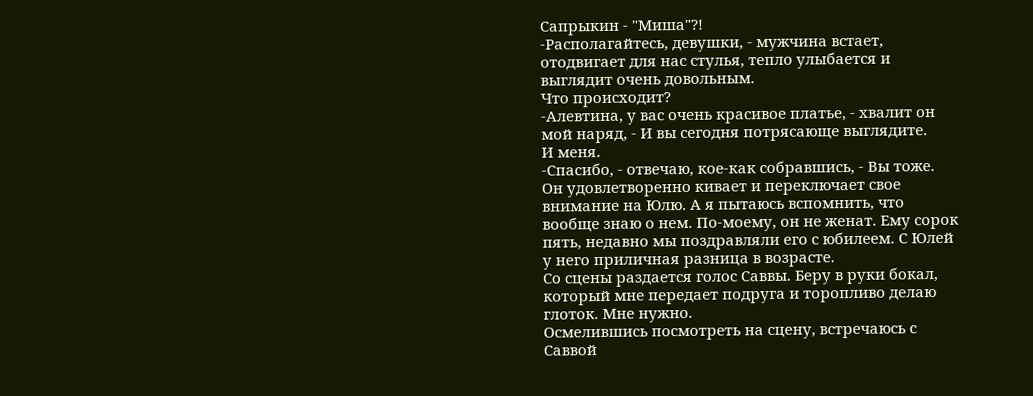Сапрыкин - "Миша"?!
-Располагайтесь, девушки, - мужчина встает, отодвигает для нас стулья, тепло улыбается и выглядит очень довольным.
Что происходит?
-Алевтина, у вас очень красивое платье, - хвалит он мой наряд, - И вы сегодня потрясающе выглядите.
И меня.
-Спасибо, - отвечаю, кое-как собравшись, - Вы тоже.
Он удовлетворенно кивает и переключает свое внимание на Юлю. А я пытаюсь вспомнить, что вообще знаю о нем. По-моему, он не женат. Ему сорок пять, недавно мы поздравляли его с юбилеем. С Юлей у него приличная разница в возрасте.
Со сцены раздается голос Саввы. Беру в руки бокал, который мне передает подруга и торопливо делаю глоток. Мне нужно.
Осмелившись посмотреть на сцену, встречаюсь с Саввой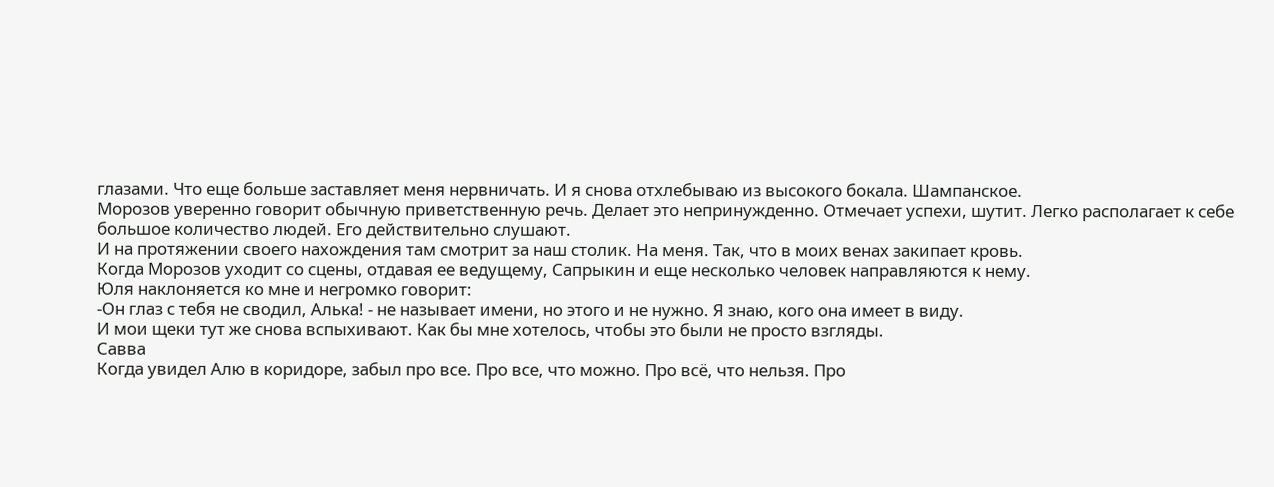глазами. Что еще больше заставляет меня нервничать. И я снова отхлебываю из высокого бокала. Шампанское.
Морозов уверенно говорит обычную приветственную речь. Делает это непринужденно. Отмечает успехи, шутит. Легко располагает к себе большое количество людей. Его действительно слушают.
И на протяжении своего нахождения там смотрит за наш столик. На меня. Так, что в моих венах закипает кровь.
Когда Морозов уходит со сцены, отдавая ее ведущему, Сапрыкин и еще несколько человек направляются к нему.
Юля наклоняется ко мне и негромко говорит:
-Он глаз с тебя не сводил, Алька! - не называет имени, но этого и не нужно. Я знаю, кого она имеет в виду.
И мои щеки тут же снова вспыхивают. Как бы мне хотелось, чтобы это были не просто взгляды.
Савва
Когда увидел Алю в коридоре, забыл про все. Про все, что можно. Про всё, что нельзя. Про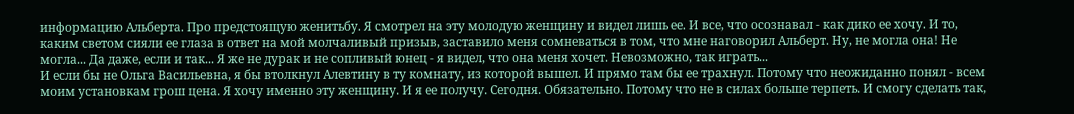информацию Альберта. Про предстоящую женитьбу. Я смотрел на эту молодую женщину и видел лишь ее. И все, что осознавал - как дико ее хочу. И то, каким светом сияли ее глаза в ответ на мой молчаливый призыв, заставило меня сомневаться в том, что мне наговорил Альберт. Ну, не могла она! Не могла... Да даже, если и так... Я же не дурак и не сопливый юнец - я видел, что она меня хочет. Невозможно, так играть...
И если бы не Ольга Васильевна, я бы втолкнул Алевтину в ту комнату, из которой вышел. И прямо там бы ее трахнул. Потому что неожиданно понял - всем моим установкам грош цена. Я хочу именно эту женщину. И я ее получу. Сегодня. Обязательно. Потому что не в силах больше терпеть. И смогу сделать так,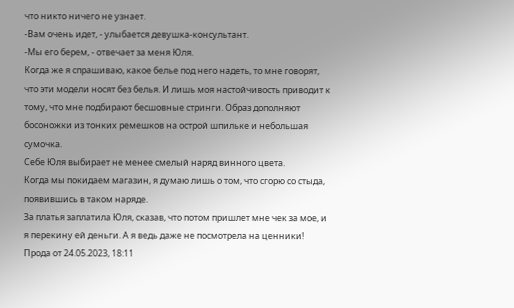что никто ничего не узнает.
-Вам очень идет, - улыбается девушка-консультант.
-Мы его берем, - отвечает за меня Юля.
Когда же я спрашиваю, какое белье под него надеть, то мне говорят, что эти модели носят без белья. И лишь моя настойчивость приводит к тому, что мне подбирают бесшовные стринги. Образ дополняют босоножки из тонких ремешков на острой шпильке и небольшая сумочка.
Себе Юля выбирает не менее смелый наряд винного цвета.
Когда мы покидаем магазин, я думаю лишь о том, что сгорю со стыда, появившись в таком наряде.
За платья заплатила Юля, сказав, что потом пришлет мне чек за мое, и я перекину ей деньги. А я ведь даже не посмотрела на ценники!
Прода от 24.05.2023, 18:11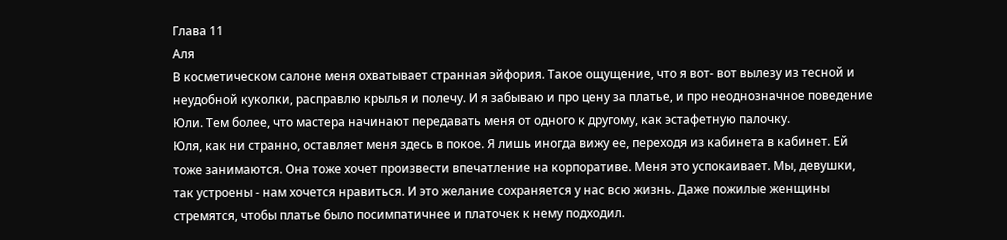Глава 11
Аля
В косметическом салоне меня охватывает странная эйфория. Такое ощущение, что я вот- вот вылезу из тесной и неудобной куколки, расправлю крылья и полечу. И я забываю и про цену за платье, и про неоднозначное поведение Юли. Тем более, что мастера начинают передавать меня от одного к другому, как эстафетную палочку.
Юля, как ни странно, оставляет меня здесь в покое. Я лишь иногда вижу ее, переходя из кабинета в кабинет. Ей тоже занимаются. Она тоже хочет произвести впечатление на корпоративе. Меня это успокаивает. Мы, девушки, так устроены - нам хочется нравиться. И это желание сохраняется у нас всю жизнь. Даже пожилые женщины стремятся, чтобы платье было посимпатичнее и платочек к нему подходил.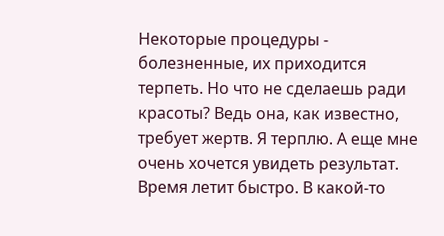Некоторые процедуры - болезненные, их приходится терпеть. Но что не сделаешь ради красоты? Ведь она, как известно, требует жертв. Я терплю. А еще мне очень хочется увидеть результат. Время летит быстро. В какой-то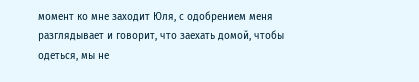момент ко мне заходит Юля, с одобрением меня разглядывает и говорит, что заехать домой, чтобы одеться, мы не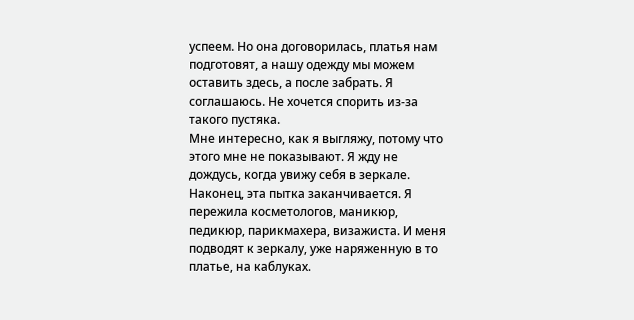успеем. Но она договорилась, платья нам подготовят, а нашу одежду мы можем оставить здесь, а после забрать. Я соглашаюсь. Не хочется спорить из-за такого пустяка.
Мне интересно, как я выгляжу, потому что этого мне не показывают. Я жду не дождусь, когда увижу себя в зеркале.
Наконец, эта пытка заканчивается. Я пережила косметологов, маникюр, педикюр, парикмахера, визажиста. И меня подводят к зеркалу, уже наряженную в то платье, на каблуках.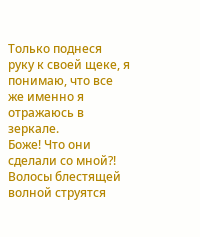Только поднеся руку к своей щеке, я понимаю, что все же именно я отражаюсь в зеркале.
Боже! Что они сделали со мной?! Волосы блестящей волной струятся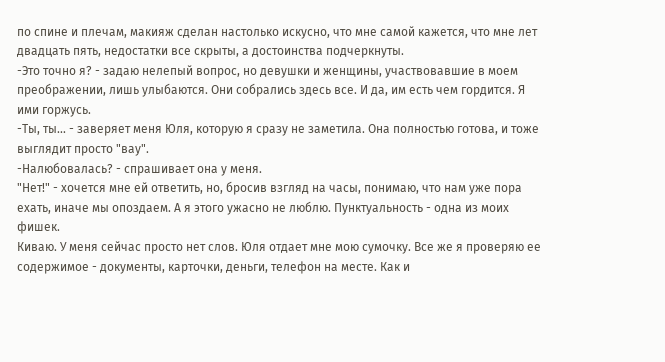по спине и плечам, макияж сделан настолько искусно, что мне самой кажется, что мне лет двадцать пять, недостатки все скрыты, а достоинства подчеркнуты.
-Это точно я? - задаю нелепый вопрос, но девушки и женщины, участвовавшие в моем преображении, лишь улыбаются. Они собрались здесь все. И да, им есть чем гордится. Я ими горжусь.
-Ты, ты... - заверяет меня Юля, которую я сразу не заметила. Она полностью готова, и тоже выглядит просто "вау".
-Налюбовалась? - спрашивает она у меня.
"Нет!" - хочется мне ей ответить, но, бросив взгляд на часы, понимаю, что нам уже пора ехать, иначе мы опоздаем. А я этого ужасно не люблю. Пунктуальность - одна из моих фишек.
Киваю. У меня сейчас просто нет слов. Юля отдает мне мою сумочку. Все же я проверяю ее содержимое - документы, карточки, деньги, телефон на месте. Как и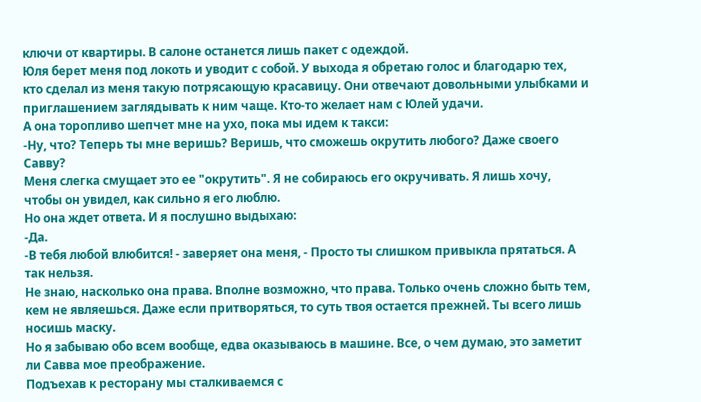ключи от квартиры. В салоне останется лишь пакет с одеждой.
Юля берет меня под локоть и уводит с собой. У выхода я обретаю голос и благодарю тех, кто сделал из меня такую потрясающую красавицу. Они отвечают довольными улыбками и приглашением заглядывать к ним чаще. Кто-то желает нам с Юлей удачи.
А она торопливо шепчет мне на ухо, пока мы идем к такси:
-Ну, что? Теперь ты мне веришь? Веришь, что сможешь окрутить любого? Даже своего Савву?
Меня слегка смущает это ее "окрутить". Я не собираюсь его окручивать. Я лишь хочу, чтобы он увидел, как сильно я его люблю.
Но она ждет ответа. И я послушно выдыхаю:
-Да.
-В тебя любой влюбится! - заверяет она меня, - Просто ты слишком привыкла прятаться. А так нельзя.
Не знаю, насколько она права. Вполне возможно, что права. Только очень сложно быть тем, кем не являешься. Даже если притворяться, то суть твоя остается прежней. Ты всего лишь носишь маску.
Но я забываю обо всем вообще, едва оказываюсь в машине. Все, о чем думаю, это заметит ли Савва мое преображение.
Подъехав к ресторану мы сталкиваемся с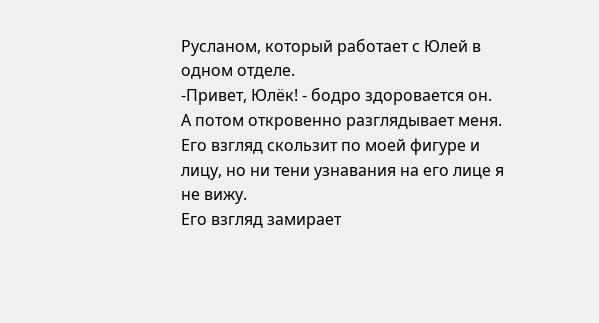Русланом, который работает с Юлей в одном отделе.
-Привет, Юлёк! - бодро здоровается он.
А потом откровенно разглядывает меня. Его взгляд скользит по моей фигуре и лицу, но ни тени узнавания на его лице я не вижу.
Его взгляд замирает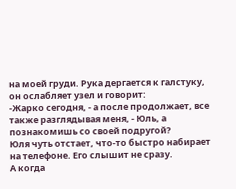на моей груди. Рука дергается к галстуку, он ослабляет узел и говорит:
-Жарко сегодня, - а после продолжает, все также разглядывая меня, - Юль, а познакомишь со своей подругой?
Юля чуть отстает, что-то быстро набирает на телефоне. Его слышит не сразу.
А когда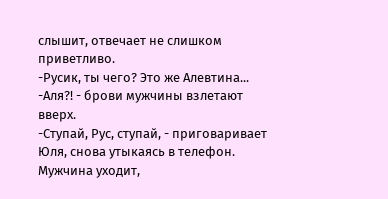слышит, отвечает не слишком приветливо.
-Русик, ты чего? Это же Алевтина...
-Аля?! - брови мужчины взлетают вверх.
-Ступай, Рус, ступай, - приговаривает Юля, снова утыкаясь в телефон.
Мужчина уходит,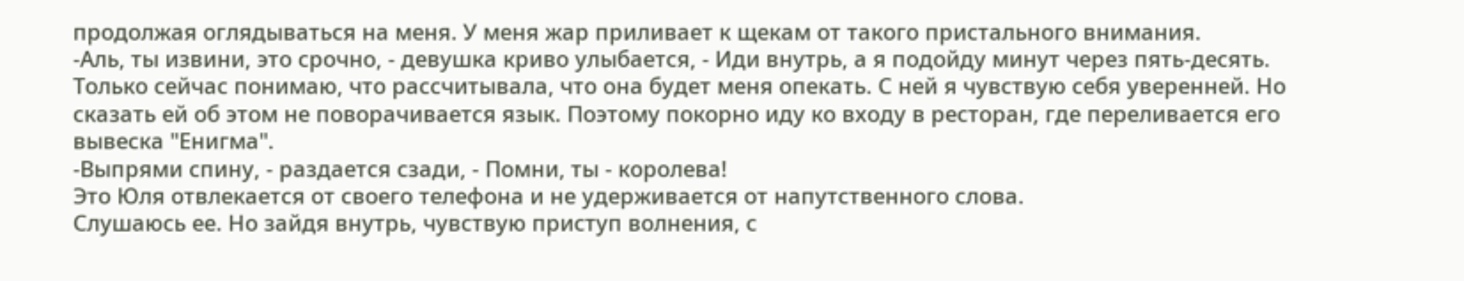продолжая оглядываться на меня. У меня жар приливает к щекам от такого пристального внимания.
-Аль, ты извини, это срочно, - девушка криво улыбается, - Иди внутрь, а я подойду минут через пять-десять.
Только сейчас понимаю, что рассчитывала, что она будет меня опекать. С ней я чувствую себя уверенней. Но сказать ей об этом не поворачивается язык. Поэтому покорно иду ко входу в ресторан, где переливается его вывеска "Енигма".
-Выпрями спину, - раздается сзади, - Помни, ты - королева!
Это Юля отвлекается от своего телефона и не удерживается от напутственного слова.
Слушаюсь ее. Но зайдя внутрь, чувствую приступ волнения, с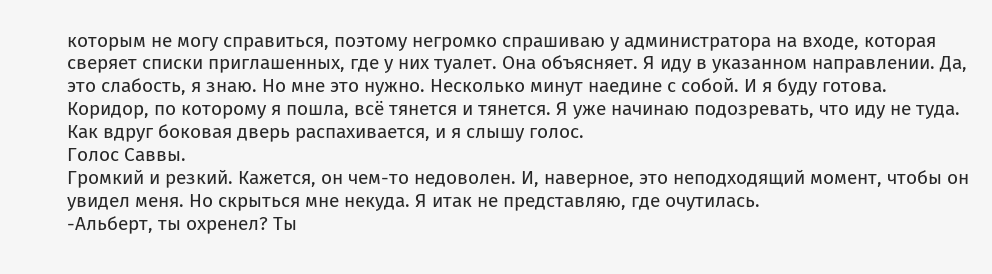которым не могу справиться, поэтому негромко спрашиваю у администратора на входе, которая сверяет списки приглашенных, где у них туалет. Она объясняет. Я иду в указанном направлении. Да, это слабость, я знаю. Но мне это нужно. Несколько минут наедине с собой. И я буду готова.
Коридор, по которому я пошла, всё тянется и тянется. Я уже начинаю подозревать, что иду не туда. Как вдруг боковая дверь распахивается, и я слышу голос.
Голос Саввы.
Громкий и резкий. Кажется, он чем-то недоволен. И, наверное, это неподходящий момент, чтобы он увидел меня. Но скрыться мне некуда. Я итак не представляю, где очутилась.
-Альберт, ты охренел? Ты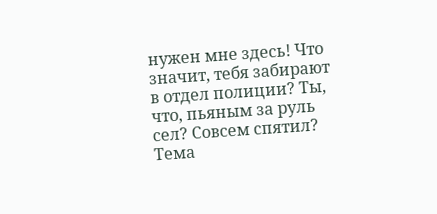нужен мне здесь! Что значит, тебя забирают в отдел полиции? Ты, что, пьяным за руль сел? Совсем спятил?
Тема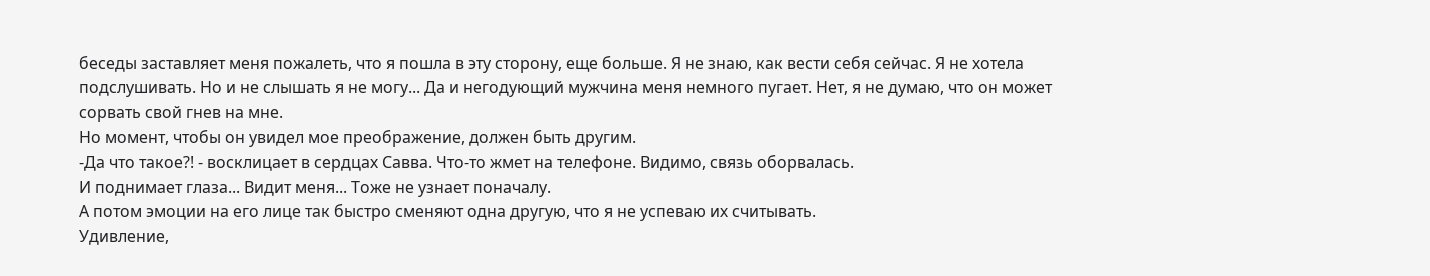беседы заставляет меня пожалеть, что я пошла в эту сторону, еще больше. Я не знаю, как вести себя сейчас. Я не хотела подслушивать. Но и не слышать я не могу... Да и негодующий мужчина меня немного пугает. Нет, я не думаю, что он может сорвать свой гнев на мне.
Но момент, чтобы он увидел мое преображение, должен быть другим.
-Да что такое?! - восклицает в сердцах Савва. Что-то жмет на телефоне. Видимо, связь оборвалась.
И поднимает глаза... Видит меня... Тоже не узнает поначалу.
А потом эмоции на его лице так быстро сменяют одна другую, что я не успеваю их считывать.
Удивление,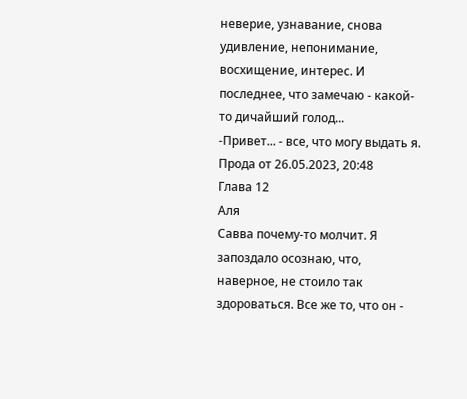неверие, узнавание, снова удивление, непонимание, восхищение, интерес. И последнее, что замечаю - какой-то дичайший голод...
-Привет... - все, что могу выдать я.
Прода от 26.05.2023, 20:48
Глава 12
Аля
Савва почему-то молчит. Я запоздало осознаю, что, наверное, не стоило так здороваться. Все же то, что он -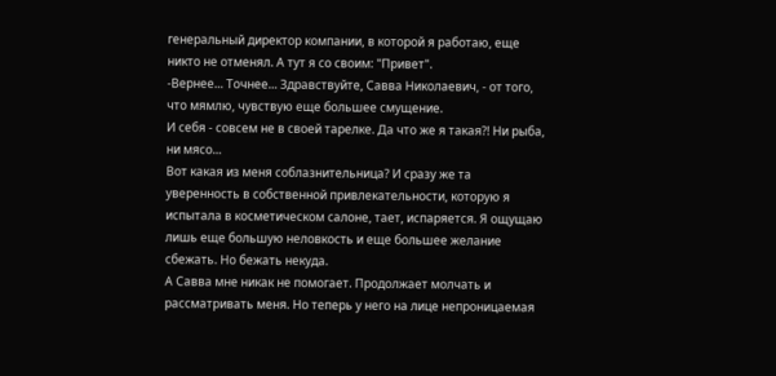генеральный директор компании, в которой я работаю, еще никто не отменял. А тут я со своим: "Привет".
-Вернее... Точнее... Здравствуйте, Савва Николаевич, - от того, что мямлю, чувствую еще большее смущение.
И себя - совсем не в своей тарелке. Да что же я такая?! Ни рыба, ни мясо...
Вот какая из меня соблазнительница? И сразу же та уверенность в собственной привлекательности, которую я испытала в косметическом салоне, тает, испаряется. Я ощущаю лишь еще большую неловкость и еще большее желание сбежать. Но бежать некуда.
А Савва мне никак не помогает. Продолжает молчать и рассматривать меня. Но теперь у него на лице непроницаемая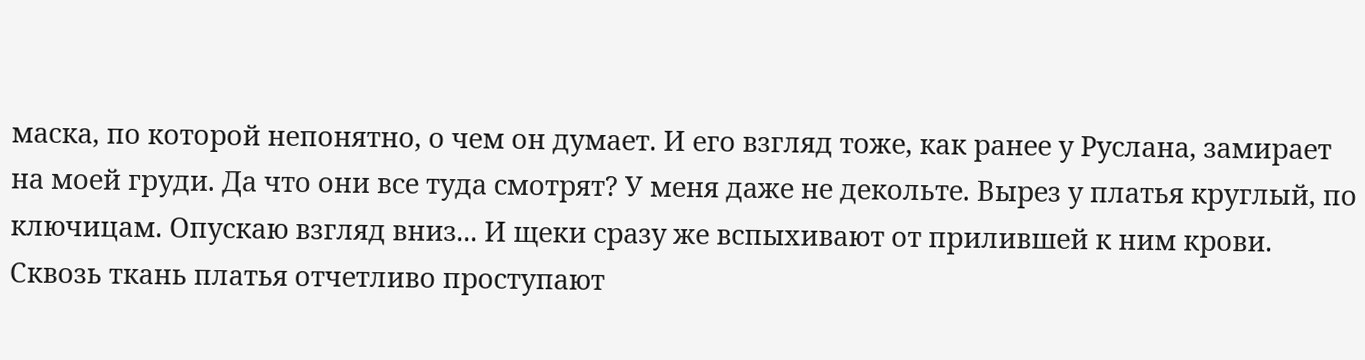маска, по которой непонятно, о чем он думает. И его взгляд тоже, как ранее у Руслана, замирает на моей груди. Да что они все туда смотрят? У меня даже не декольте. Вырез у платья круглый, по ключицам. Опускаю взгляд вниз... И щеки сразу же вспыхивают от прилившей к ним крови. Сквозь ткань платья отчетливо проступают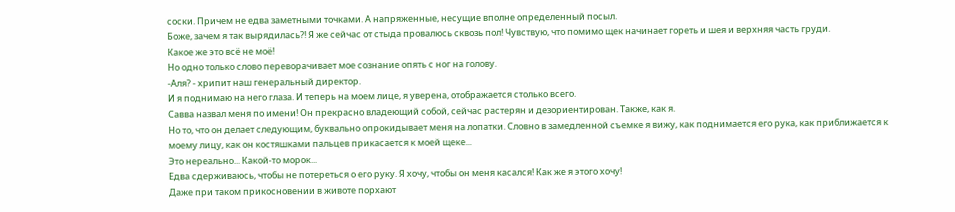соски. Причем не едва заметными точками. А напряженные, несущие вполне определенный посыл.
Боже, зачем я так вырядилась?! Я же сейчас от стыда провалюсь сквозь пол! Чувствую, что помимо щек начинает гореть и шея и верхняя часть груди.
Какое же это всё не моё!
Но одно только слово переворачивает мое сознание опять с ног на голову.
-Аля? - хрипит наш генеральный директор.
И я поднимаю на него глаза. И теперь на моем лице, я уверена, отображается столько всего.
Савва назвал меня по имени! Он прекрасно владеющий собой, сейчас растерян и дезориентирован. Также, как я.
Но то, что он делает следующим, буквально опрокидывает меня на лопатки. Словно в замедленной съемке я вижу, как поднимается его рука, как приближается к моему лицу, как он костяшками пальцев прикасается к моей щеке...
Это нереально... Какой-то морок...
Едва сдерживаюсь, чтобы не потереться о его руку. Я хочу, чтобы он меня касался! Как же я этого хочу!
Даже при таком прикосновении в животе порхают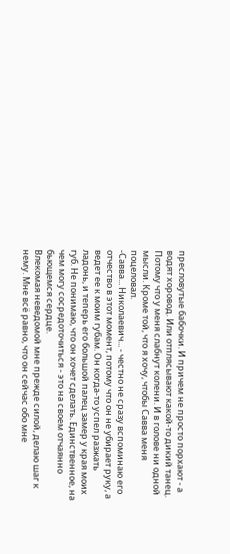пресловутые бабочки. И причем не просто порхают - а водят хоровод. Или отплясывают какой-то дикий танец. Потому что у меня слабнут колени. И в голове ни одной мысли. Кроме той, что я хочу, чтобы Савва меня поцеловал.
-Савва... Николаевич... - честно не сразу вспоминаю его отчество в этот момент, потому что он не убирает руку, а ведет ее к моим губам. Он когда-то успел разжать ладонь, и теперь его большой палец замер у края моих губ. Не понимаю, что он хочет сделать. Единственное, на чем могу сосредоточиться - это на своем отчаянно бьющемся сердце.
Влекомая неведомой мне прежде силой, делаю шаг к нему. Мне всё равно, что он сейчас обо мне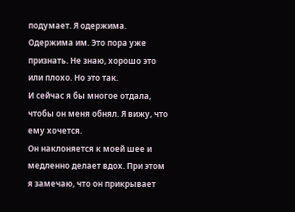подумает. Я одержима. Одержима им. Это пора уже признать. Не знаю, хорошо это или плохо. Но это так.
И сейчас я бы многое отдала, чтобы он меня обнял. Я вижу, что ему хочется.
Он наклоняется к моей шее и медленно делает вдох. При этом я замечаю, что он прикрывает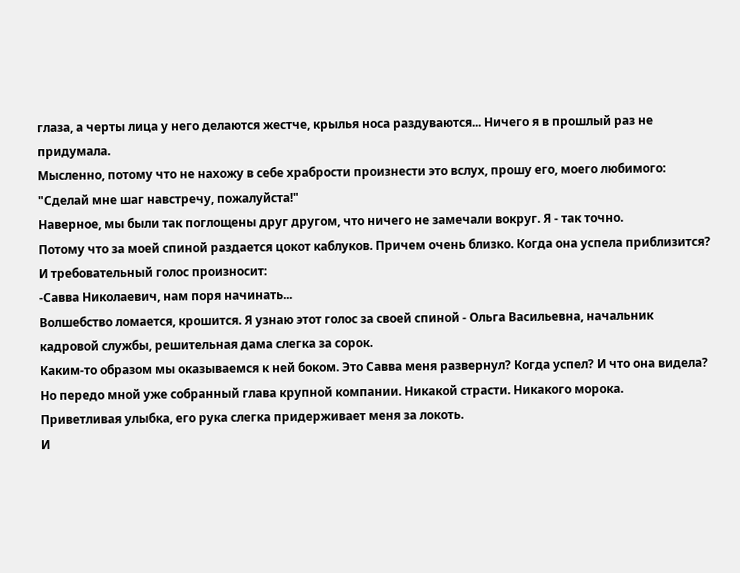глаза, а черты лица у него делаются жестче, крылья носа раздуваются... Ничего я в прошлый раз не придумала.
Мысленно, потому что не нахожу в себе храбрости произнести это вслух, прошу его, моего любимого: "Сделай мне шаг навстречу, пожалуйста!"
Наверное, мы были так поглощены друг другом, что ничего не замечали вокруг. Я - так точно.
Потому что за моей спиной раздается цокот каблуков. Причем очень близко. Когда она успела приблизится?
И требовательный голос произносит:
-Савва Николаевич, нам поря начинать...
Волшебство ломается, крошится. Я узнаю этот голос за своей спиной - Ольга Васильевна, начальник кадровой службы, решительная дама слегка за сорок.
Каким-то образом мы оказываемся к ней боком. Это Савва меня развернул? Когда успел? И что она видела?
Но передо мной уже собранный глава крупной компании. Никакой страсти. Никакого морока.
Приветливая улыбка, его рука слегка придерживает меня за локоть.
И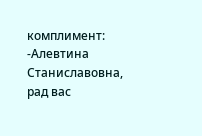комплимент:
-Алевтина Станиславовна, рад вас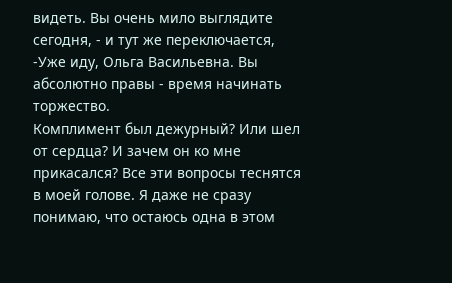видеть. Вы очень мило выглядите сегодня, - и тут же переключается, -Уже иду, Ольга Васильевна. Вы абсолютно правы - время начинать торжество.
Комплимент был дежурный? Или шел от сердца? И зачем он ко мне прикасался? Все эти вопросы теснятся в моей голове. Я даже не сразу понимаю, что остаюсь одна в этом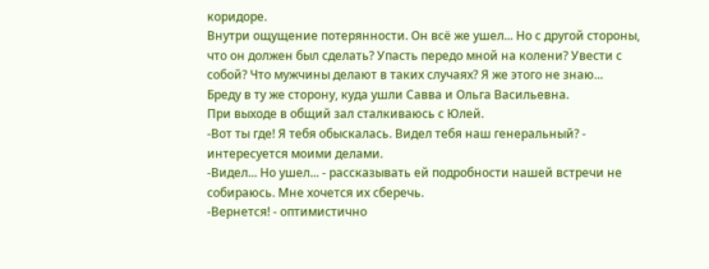коридоре.
Внутри ощущение потерянности. Он всё же ушел... Но с другой стороны, что он должен был сделать? Упасть передо мной на колени? Увести с собой? Что мужчины делают в таких случаях? Я же этого не знаю...
Бреду в ту же сторону, куда ушли Савва и Ольга Васильевна.
При выходе в общий зал сталкиваюсь с Юлей.
-Вот ты где! Я тебя обыскалась. Видел тебя наш генеральный? - интересуется моими делами.
-Видел... Но ушел... - рассказывать ей подробности нашей встречи не собираюсь. Мне хочется их сберечь.
-Вернется! - оптимистично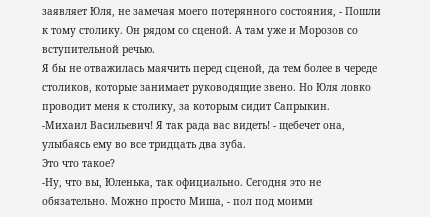заявляет Юля, не замечая моего потерянного состояния, - Пошли к тому столику. Он рядом со сценой. А там уже и Морозов со вступительной речью.
Я бы не отважилась маячить перед сценой, да тем более в череде столиков, которые занимает руководящие звено. Но Юля ловко проводит меня к столику, за которым сидит Сапрыкин.
-Михаил Васильевич! Я так рада вас видеть! - щебечет она, улыбаясь ему во все тридцать два зуба.
Это что такое?
-Ну, что вы, Юленька, так официально. Сегодня это не обязательно. Можно просто Миша, - пол под моими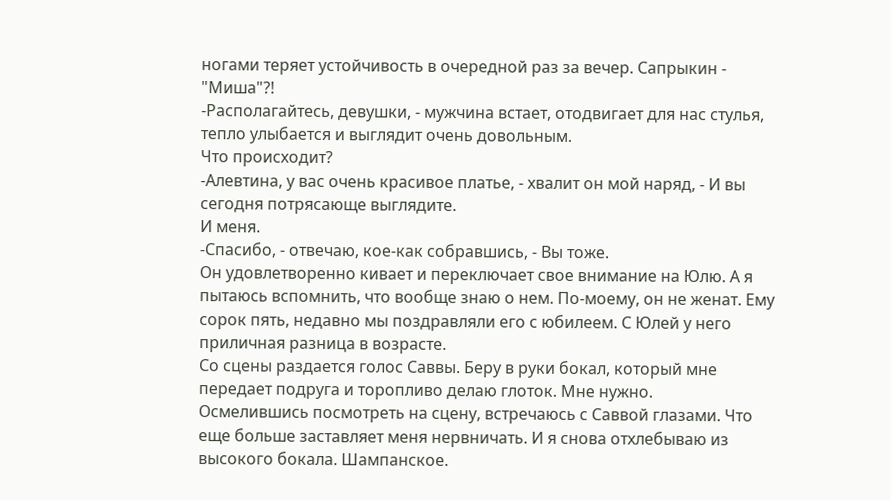ногами теряет устойчивость в очередной раз за вечер. Сапрыкин - "Миша"?!
-Располагайтесь, девушки, - мужчина встает, отодвигает для нас стулья, тепло улыбается и выглядит очень довольным.
Что происходит?
-Алевтина, у вас очень красивое платье, - хвалит он мой наряд, - И вы сегодня потрясающе выглядите.
И меня.
-Спасибо, - отвечаю, кое-как собравшись, - Вы тоже.
Он удовлетворенно кивает и переключает свое внимание на Юлю. А я пытаюсь вспомнить, что вообще знаю о нем. По-моему, он не женат. Ему сорок пять, недавно мы поздравляли его с юбилеем. С Юлей у него приличная разница в возрасте.
Со сцены раздается голос Саввы. Беру в руки бокал, который мне передает подруга и торопливо делаю глоток. Мне нужно.
Осмелившись посмотреть на сцену, встречаюсь с Саввой глазами. Что еще больше заставляет меня нервничать. И я снова отхлебываю из высокого бокала. Шампанское.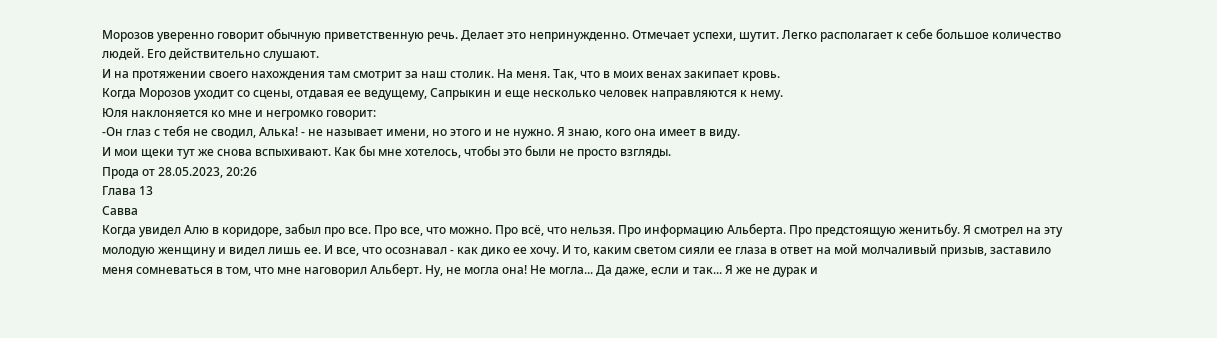Морозов уверенно говорит обычную приветственную речь. Делает это непринужденно. Отмечает успехи, шутит. Легко располагает к себе большое количество людей. Его действительно слушают.
И на протяжении своего нахождения там смотрит за наш столик. На меня. Так, что в моих венах закипает кровь.
Когда Морозов уходит со сцены, отдавая ее ведущему, Сапрыкин и еще несколько человек направляются к нему.
Юля наклоняется ко мне и негромко говорит:
-Он глаз с тебя не сводил, Алька! - не называет имени, но этого и не нужно. Я знаю, кого она имеет в виду.
И мои щеки тут же снова вспыхивают. Как бы мне хотелось, чтобы это были не просто взгляды.
Прода от 28.05.2023, 20:26
Глава 13
Савва
Когда увидел Алю в коридоре, забыл про все. Про все, что можно. Про всё, что нельзя. Про информацию Альберта. Про предстоящую женитьбу. Я смотрел на эту молодую женщину и видел лишь ее. И все, что осознавал - как дико ее хочу. И то, каким светом сияли ее глаза в ответ на мой молчаливый призыв, заставило меня сомневаться в том, что мне наговорил Альберт. Ну, не могла она! Не могла... Да даже, если и так... Я же не дурак и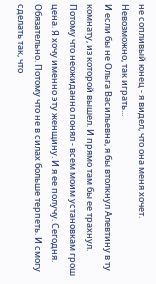не сопливый юнец - я видел, что она меня хочет. Невозможно, так играть...
И если бы не Ольга Васильевна, я бы втолкнул Алевтину в ту комнату, из которой вышел. И прямо там бы ее трахнул. Потому что неожиданно понял - всем моим установкам грош цена. Я хочу именно эту женщину. И я ее получу. Сегодня. Обязательно. Потому что не в силах больше терпеть. И смогу сделать так, что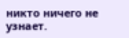никто ничего не узнает.